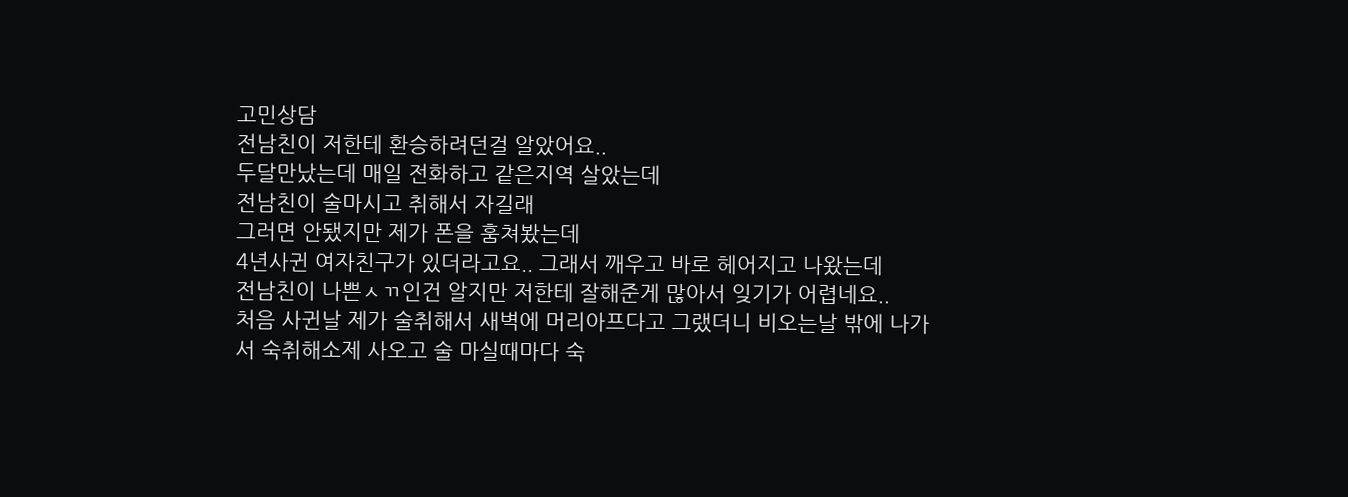고민상담
전남친이 저한테 환승하려던걸 알았어요..
두달만났는데 매일 전화하고 같은지역 살았는데
전남친이 술마시고 취해서 자길래
그러면 안됐지만 제가 폰을 훔쳐봤는데
4년사귄 여자친구가 있더라고요.. 그래서 깨우고 바로 헤어지고 나왔는데
전남친이 나쁜ㅅㄲ인건 알지만 저한테 잘해준게 많아서 잊기가 어렵네요..
처음 사귄날 제가 술취해서 새벽에 머리아프다고 그랬더니 비오는날 밖에 나가서 숙취해소제 사오고 술 마실때마다 숙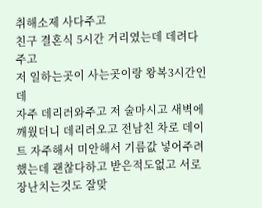취해소제 사다주고
친구 결혼식 5시간 거리였는데 데려다주고
저 일하는곳이 사는곳이랑 왕복3시간인데
자주 데리러와주고 저 술마시고 새벽에 깨웠더니 데리러오고 전남친 차로 데이트 자주해서 미안해서 기름값 넣어주려했는데 괜찮다하고 받은적도없고 서로 장난치는것도 잘맞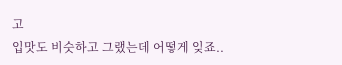고
입맛도 비슷하고 그랬는데 어떻게 잊죠..